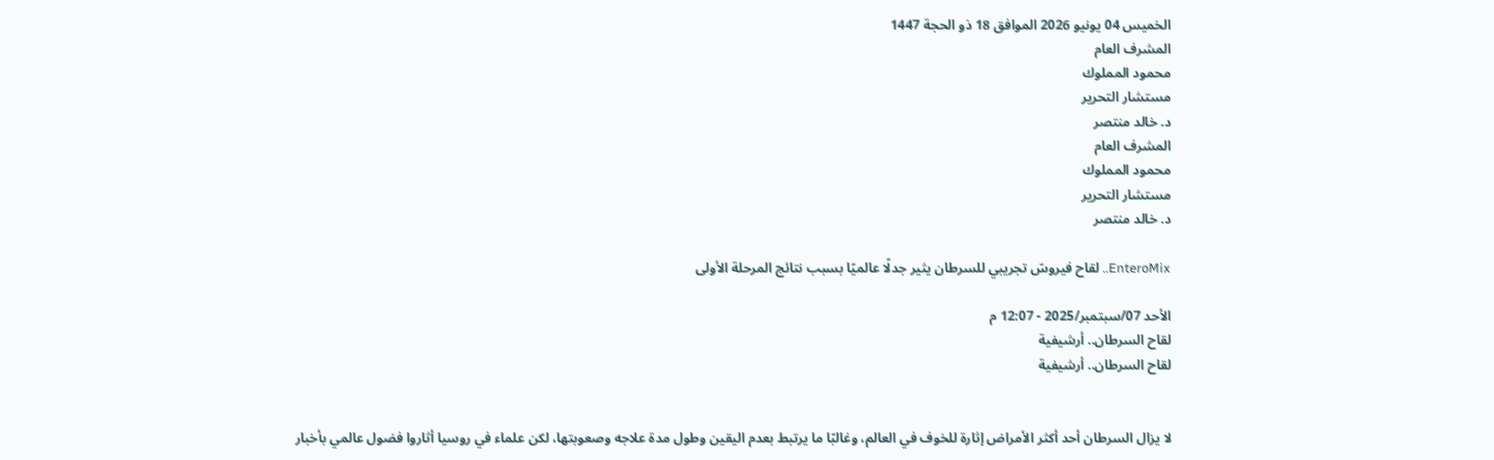الخميس 04 يونيو 2026 الموافق 18 ذو الحجة 1447
المشرف العام
محمود المملوك
مستشار التحرير
د. خالد منتصر
المشرف العام
محمود المملوك
مستشار التحرير
د. خالد منتصر

EnteroMix.. لقاح فيروسّ تجريبي للسرطان يثير جدلًا عالميًا بسبب نتائج المرحلة الأولى

الأحد 07/سبتمبر/2025 - 12:07 م
لقاح السرطان.. أرشيفية
لقاح السرطان.. أرشيفية


لا يزال السرطان أحد أكثر الأمراض إثارة للخوف في العالم، وغالبًا ما يرتبط بعدم اليقين وطول مدة علاجه وصعوبتها، لكن علماء في روسيا أثاروا فضول عالمي بأخبار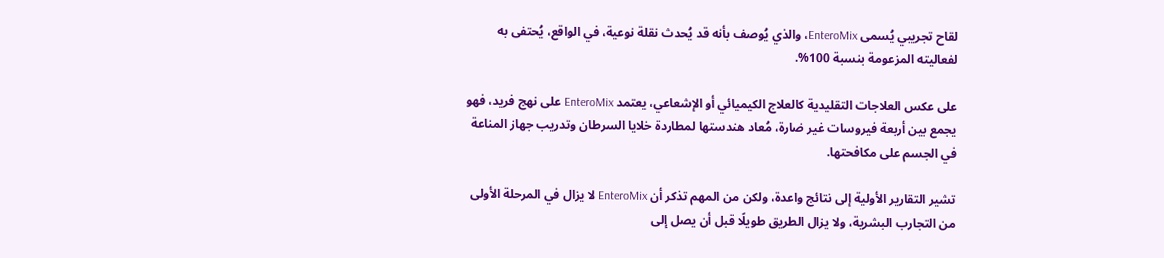لقاح تجريبي يُسمى EnteroMix، والذي يُوصف بأنه قد يُحدث نقلة نوعية، في الواقع، يُحتفى به لفعاليته المزعومة بنسبة 100%.

على عكس العلاجات التقليدية كالعلاج الكيميائي أو الإشعاعي، يعتمد EnteroMix على نهج فريد، فهو يجمع بين أربعة فيروسات غير ضارة، مُعاد هندستها لمطاردة خلايا السرطان وتدريب جهاز المناعة في الجسم على مكافحتها.

تشير التقارير الأولية إلى نتائج واعدة، ولكن من المهم تذكر أن EnteroMix لا يزال في المرحلة الأولى من التجارب البشرية، ولا يزال الطريق طويلًا قبل أن يصل إلى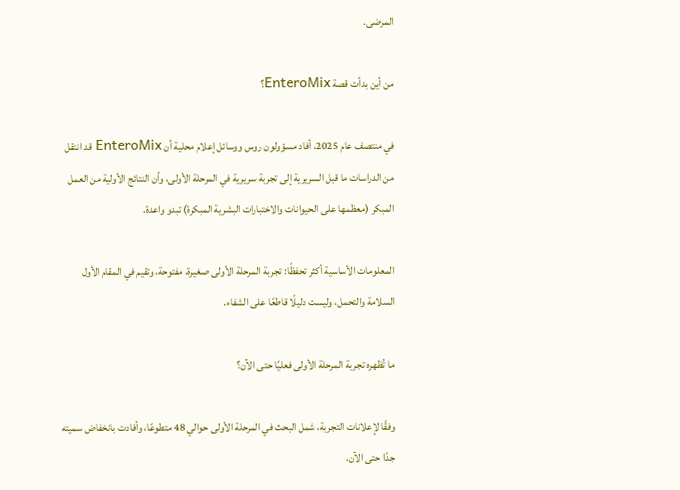المرضى.

من أين بدأت قصة EnteroMix؟

في منتصف عام 2025، أفاد مسؤولون روس ووسائل إعلام محلية أن EnteroMix قد انتقل من الدراسات ما قبل السريرية إلى تجربة سريرية في المرحلة الأولى، وأن النتائج الأولية من العمل المبكر (معظمها على الحيوانات والاختبارات البشرية المبكرة) تبدو واعدة.

المعلومات الأساسية أكثر تحفظًا: تجربة المرحلة الأولى صغيرة، مفتوحة، وتقيم في المقام الأول السلامة والتحمل، وليست دليلًا قاطعًا على الشفاء.

ما تُظهره تجربة المرحلة الأولى فعليًا حتى الآن؟

وفقًا لإعلانات التجربة، شمل البحث في المرحلة الأولى حوالي 48 متطوعًا، وأفادت بانخفاض سميته جدًا حتى الآن.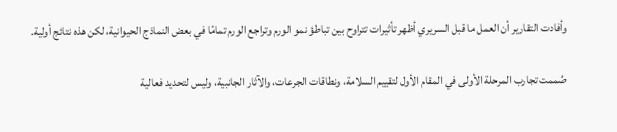وأفادت التقارير أن العمل ما قبل السريري أظهر تأثيرات تتراوح بين تباطؤ نمو الورم وتراجع الورم تمامًا في بعض النماذج الحيوانية، لكن هذه نتائج أولية.

صُممت تجارب المرحلة الأولى في المقام الأول لتقييم السلامة، ونطاقات الجرعات، والآثار الجانبية، وليس لتحديد فعالية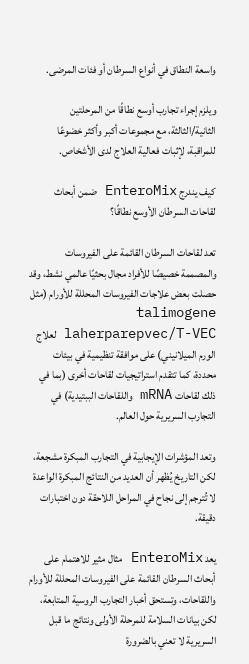واسعة النطاق في أنواع السرطان أو فئات المرضى.

ويلزم إجراء تجارب أوسع نطاقًا من المرحلتين الثانية/الثالثة، مع مجموعات أكبر وأكثر خضوعًا للمراقبة، لإثبات فعالية العلاج لدى الأشخاص.

كيف يندرج EnteroMix ضمن أبحاث لقاحات السرطان الأوسع نطاقًا؟

تعد لقاحات السرطان القائمة على الفيروسات والمصممة خصيصًا للأفراد مجال بحثيًا عالمي نشط، وقد حصلت بعض علاجات الفيروسات المحللة للأورام (مثل talimogene laherparepvec/T-VEC لعلاج الورم الميلانيني) على موافقة تنظيمية في بيئات محددة، كما تتقدم استراتيجيات لقاحات أخرى (بما في ذلك لقاحات mRNA واللقاحات الببتيدية) في التجارب السريرية حول العالم.

وتعد المؤشرات الإيجابية في التجارب المبكرة مشجعة، لكن التاريخ يُظهر أن العديد من النتائج المبكرة الواعدة لا تُترجم إلى نجاح في المراحل اللاحقة دون اختبارات دقيقة.

يعد EnteroMix مثال مثير للاهتمام على أبحاث السرطان القائمة على الفيروسات المحللة للأورام واللقاحات، وتستحق أخبار التجارب الروسية المتابعة، لكن بيانات السلامة للمرحلة الأولى ونتائج ما قبل السريرية لا تعني بالضرورة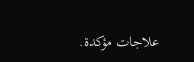علاجات مؤكدة.